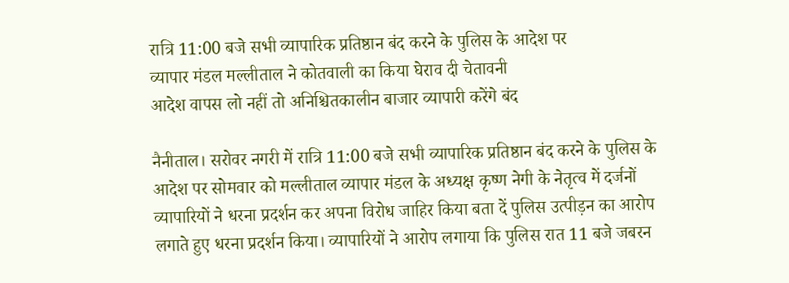रात्रि 11:00 बजे सभी व्यापारिक प्रतिष्ठान बंद करने के पुलिस के आदेश पर
व्यापार मंडल मल्लीताल ने कोतवाली का किया घेराव दी चेतावनी
आदेश वापस लो नहीं तो अनिश्चितकालीन बाजार व्यापारी करेंगे बंद

नैनीताल। सरोवर नगरी में रात्रि 11:00 बजे सभी व्यापारिक प्रतिष्ठान बंद करने के पुलिस के आदेश पर सोमवार को मल्लीताल व्यापार मंडल के अध्यक्ष कृष्ण नेगी के नेतृत्व में दर्जनों व्यापारियों ने धरना प्रदर्शन कर अपना विरोध जाहिर किया बता दें पुलिस उत्पीड़न का आरोप लगाते हुए धरना प्रदर्शन किया। व्यापारियों ने आरोप लगाया कि पुलिस रात 11 बजे जबरन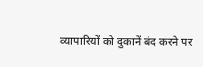व्यापारियों को दुकानें बंद करने पर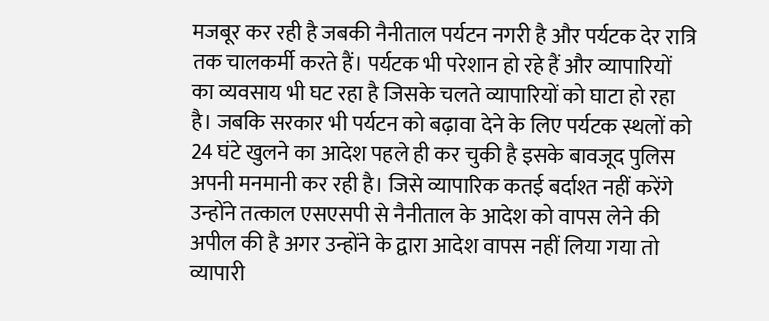मजबूर कर रही है जबकी नैनीताल पर्यटन नगरी है और पर्यटक देर रात्रि तक चालकर्मी करते हैं। पर्यटक भी परेशान हो रहे हैं और व्यापारियों का व्यवसाय भी घट रहा है जिसके चलते व्यापारियों को घाटा हो रहा है। जबकि सरकार भी पर्यटन को बढ़ावा देने के लिए पर्यटक स्थलों को 24 घंटे खुलने का आदेश पहले ही कर चुकी है इसके बावजूद पुलिस अपनी मनमानी कर रही है। जिसे व्यापारिक कतई बर्दाश्त नहीं करेंगे उन्होंने तत्काल एसएसपी से नैनीताल के आदेश को वापस लेने की अपील की है अगर उन्होंने के द्वारा आदेश वापस नहीं लिया गया तो व्यापारी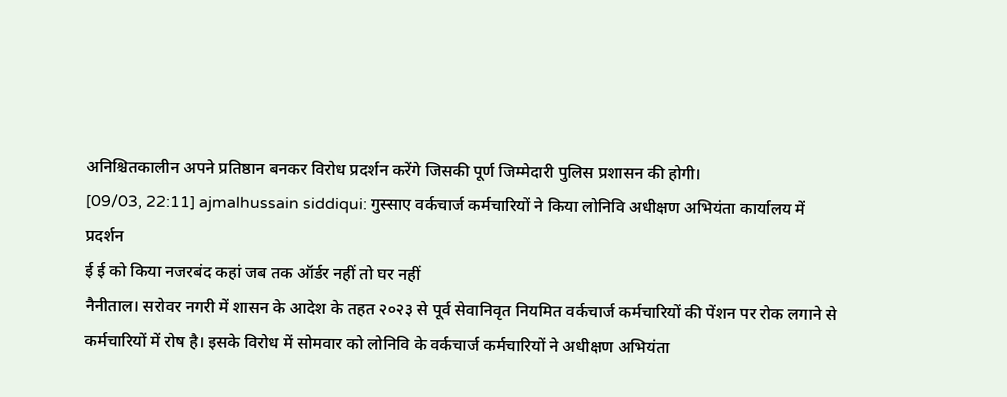अनिश्चितकालीन अपने प्रतिष्ठान बनकर विरोध प्रदर्शन करेंगे जिसकी पूर्ण जिम्मेदारी पुलिस प्रशासन की होगी।
[09/03, 22:11] ajmalhussain siddiqui: गुस्साए वर्कचार्ज कर्मचारियों ने किया लोनिवि अधीक्षण अभियंता कार्यालय में प्रदर्शन
ई ई को किया नजरबंद कहां जब तक ऑर्डर नहीं तो घर नहीं
नैनीताल। सरोवर नगरी में शासन के आदेश के तहत २०२३ से पूर्व सेवानिवृत नियमित वर्कचार्ज कर्मचारियों की पेंशन पर रोक लगाने से कर्मचारियों में रोष है। इसके विरोध में सोमवार को लोनिवि के वर्कचार्ज कर्मचारियों ने अधीक्षण अभियंता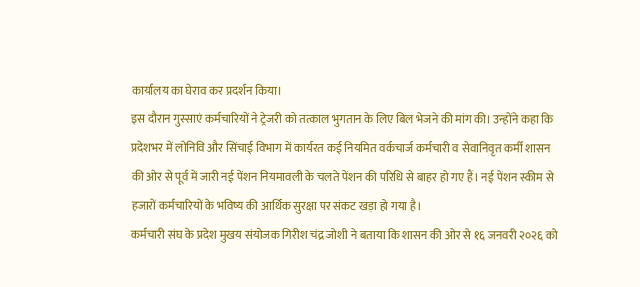कार्यालय का घेराव कर प्रदर्शन किया।
इस दौरान गुस्साएं कर्मचारियों ने ट्रेजरी को तत्काल भुगतान के लिए बिल भेजने की मांग की। उन्होंने कहा कि प्रदेशभर में लोनिवि और सिंचाई विभाग में कार्यरत कई नियमित वर्कचार्ज कर्मचारी व सेवानिवृत कर्मी शासन की ओर से पूर्व में जारी नई पेंशन नियमावली के चलते पेंशन की परिधि से बाहर हो गए हैं। नई पेंशन स्कीम से हजारों कर्मचारियों के भविष्य की आर्थिक सुरक्षा पर संकट खड़ा हो गया है।
कर्मचारी संघ के प्रदेश मुखय संयोजक गिरीश चंद्र जोशी ने बताया कि शासन की ओर से १६ जनवरी २०२६ को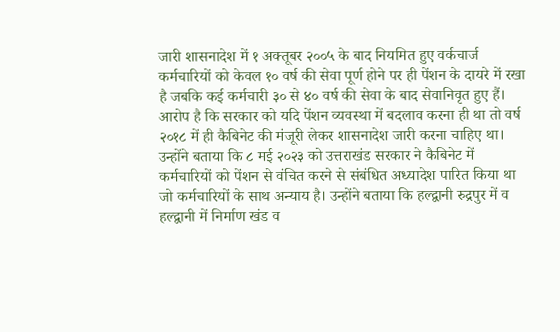जारी शासनादेश में १ अक्तूबर २००५ के बाद नियमित हुए वर्कचार्ज कर्मचारियों को केवल १० वर्ष की सेवा पूर्ण होने पर ही पेंशन के दायरे में रखा है जबकि कई कर्मचारी ३० से ४० वर्ष की सेवा के बाद सेवानिवृत हुए हैं। आरोप है कि सरकार को यदि पेंशन व्यवस्था में बदलाव करना ही था तो वर्ष २०१८ में ही कैबिनेट की मंजूरी लेकर शासनादेश जारी करना चाहिए था।
उन्होंने बताया कि ८ मई २०२३ को उत्तराखंड सरकार ने कैबिनेट में कर्मचारियों को पेंशन से वंचित करने से संबंधित अध्यादेश पारित किया था जो कर्मचारियों के साथ अन्याय है। उन्होंने बताया कि हल्द्वानी रुद्रपुर में व हल्द्वानी में निर्माण खंड व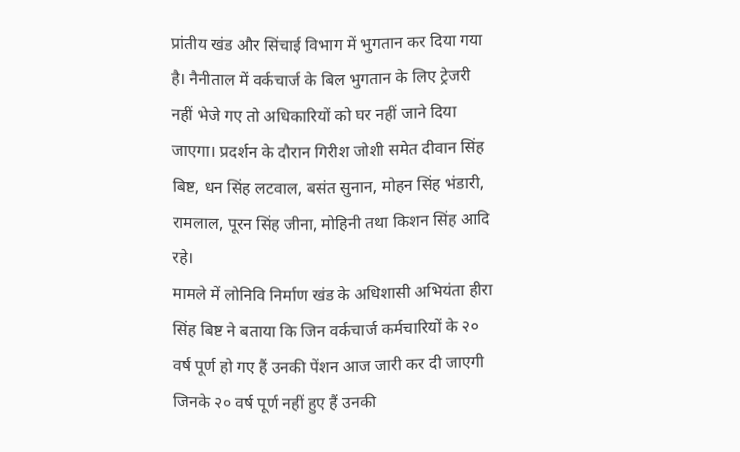प्रांतीय खंड और सिंचाई विभाग में भुगतान कर दिया गया है। नैनीताल में वर्कचार्ज के बिल भुगतान के लिए ट्रेजरी नहीं भेजे गए तो अधिकारियों को घर नहीं जाने दिया जाएगा। प्रदर्शन के दौरान गिरीश जोशी समेत दीवान सिंह बिष्ट, धन सिंह लटवाल, बसंत सुनान, मोहन सिंह भंडारी, रामलाल, पूरन सिंह जीना, मोहिनी तथा किशन सिंह आदि रहे।
मामले में लोनिवि निर्माण खंड के अधिशासी अभियंता हीरा सिंह बिष्ट ने बताया कि जिन वर्कचार्ज कर्मचारियों के २० वर्ष पूर्ण हो गए हैं उनकी पेंशन आज जारी कर दी जाएगी जिनके २० वर्ष पूर्ण नहीं हुए हैं उनकी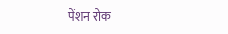पेंशन रोक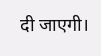दी जाएगी।